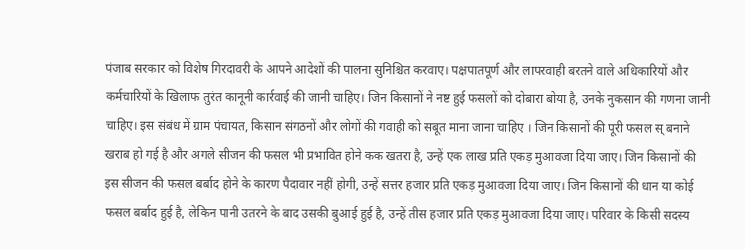पंजाब सरकार को विशेष गिरदावरी के आपने आदेशों की पालना सुनिश्चित करवाए। पक्षपातपूर्ण और लापरवाही बरतने वाले अधिकारियों और कर्मचारियों के खिलाफ तुरंत कानूनी कार्रवाई की जानी चाहिए। जिन किसानों ने नष्ट हुई फसलों को दोबारा बोया है, उनके नुकसान की गणना जानी चाहिए। इस संबंध में ग्राम पंचायत, किसान संगठनों और लोगों की गवाही को सबूत माना जाना चाहिए । जिन किसानों की पूरी फसल स् बनाने खराब हो गई है और अगले सीजन की फसल भी प्रभावित होने कक खतरा है, उन्हें एक लाख प्रति एकड़ मुआवजा दिया जाए। जिन किसानों की इस सीजन की फसल बर्बाद होने के कारण पैदावार नहीं होगी, उन्हें सत्तर हजार प्रति एकड़ मुआवजा दिया जाए। जिन किसानों की धान या कोई फसल बर्बाद हुई है, लेकिन पानी उतरने के बाद उसकी बुआई हुई है, उन्हें तीस हजार प्रति एकड़ मुआवजा दिया जाए। परिवार के किसी सदस्य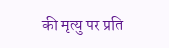की मृत्यु पर प्रति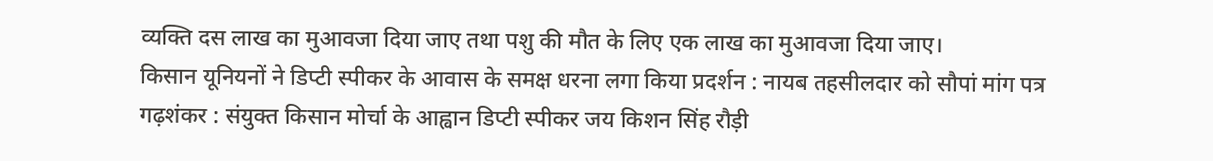व्यक्ति दस लाख का मुआवजा दिया जाए तथा पशु की मौत के लिए एक लाख का मुआवजा दिया जाए।
किसान यूनियनों ने डिप्टी स्पीकर के आवास के समक्ष धरना लगा किया प्रदर्शन : नायब तहसीलदार को सौपां मांग पत्र
गढ़शंकर : संयुक्त किसान मोर्चा के आह्वान डिप्टी स्पीकर जय किशन सिंह रौड़ी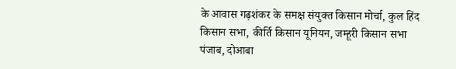के आवास गढ़शंकर के समक्ष संयुक्त किसान मोर्चा, कुल हिंद किसान सभा, कीर्ति किसान यूनियन, जम्हूरी किसान सभा पंजाब, दोआबा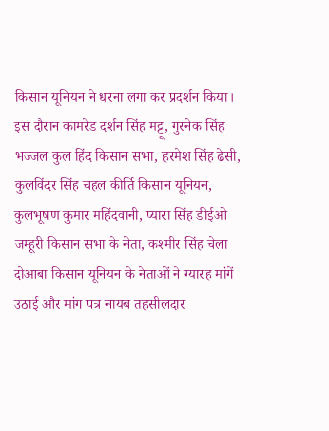किसान यूनियन ने धरना लगा कर प्रदर्शन किया।
इस दौरान कामरेड दर्शन सिंह मट्टू, गुरनेक सिंह भज्जल कुल हिंद किसान सभा, हरमेश सिंह ढेसी, कुलविंदर सिंह चहल कीर्ति किसान यूनियन, कुलभूषण कुमार महिंदवानी, प्यारा सिंह डीईओ जम्हूरी किसान सभा के नेता, कश्मीर सिंह चेला दोआबा किसान यूनियन के नेताओं ने ग्यारह मांगें उठाई और मांग पत्र नायब तहसीलदार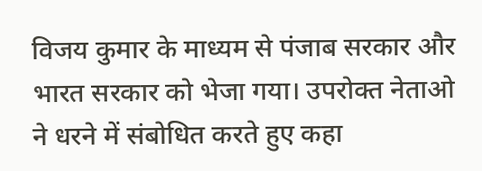विजय कुमार के माध्यम से पंजाब सरकार और भारत सरकार को भेजा गया। उपरोक्त नेताओ ने धरने में संबोधित करते हुए कहा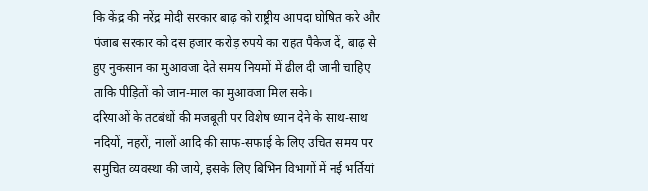कि केंद्र की नरेंद्र मोदी सरकार बाढ़ को राष्ट्रीय आपदा घोषित करे और पंजाब सरकार को दस हजार करोड़ रुपये का राहत पैकेज दें, बाढ़ से हुए नुकसान का मुआवजा देते समय नियमों में ढील दी जानी चाहिए ताकि पीड़ितों को जान-माल का मुआवजा मिल सके।
दरियाओं के तटबंधों की मजबूती पर विशेष ध्यान देने के साथ-साथ नदियों, नहरों, नालों आदि की साफ-सफाई के लिए उचित समय पर समुचित व्यवस्था की जाये, इसके लिए बिभिन विभागों में नई भर्तियां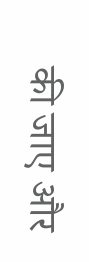की जाए और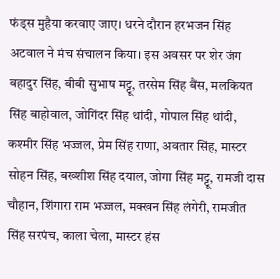फंड्स मुहैया करवाए जाए। धरने दौरान हरभजन सिंह अटवाल ने मंच संचालन किया। इस अवसर पर शेर जंग बहादुर सिंह, बीबी सुभाष मट्टू, तरसेम सिंह बैंस, मलकियत सिंह बाहोवाल, जोगिंदर सिंह थांदी, गोपाल सिंह थांदी, कश्मीर सिंह भज्जल, प्रेम सिंह राणा, अवतार सिंह, मास्टर सोहन सिंह, बख्शीश सिंह दयाल, जोगा सिंह मट्टू, रामजी दास चौहान, शिंगारा राम भज्जल, मक्खन सिंह लंगेरी, रामजीत सिंह सरपंच, काला चेला, मास्टर हंस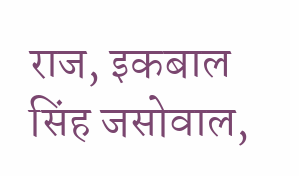राज, इकबाल सिंह जसोवाल,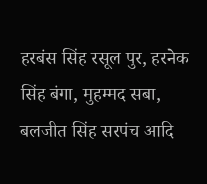हरबंस सिंह रसूल पुर, हरनेक सिंह बंगा, मुहम्मद सबा, बलजीत सिंह सरपंच आदि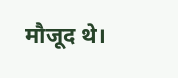मौजूद थे।